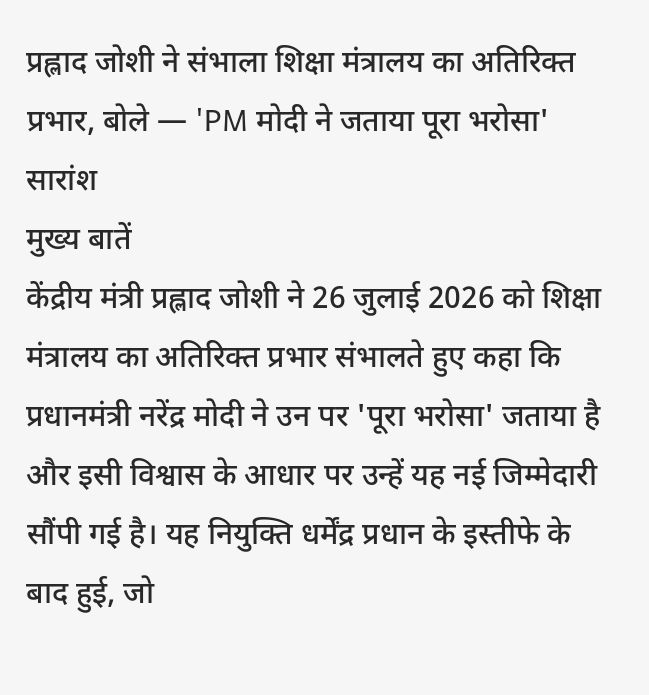प्रह्लाद जोशी ने संभाला शिक्षा मंत्रालय का अतिरिक्त प्रभार, बोले — 'PM मोदी ने जताया पूरा भरोसा'
सारांश
मुख्य बातें
केंद्रीय मंत्री प्रह्लाद जोशी ने 26 जुलाई 2026 को शिक्षा मंत्रालय का अतिरिक्त प्रभार संभालते हुए कहा कि प्रधानमंत्री नरेंद्र मोदी ने उन पर 'पूरा भरोसा' जताया है और इसी विश्वास के आधार पर उन्हें यह नई जिम्मेदारी सौंपी गई है। यह नियुक्ति धर्मेंद्र प्रधान के इस्तीफे के बाद हुई, जो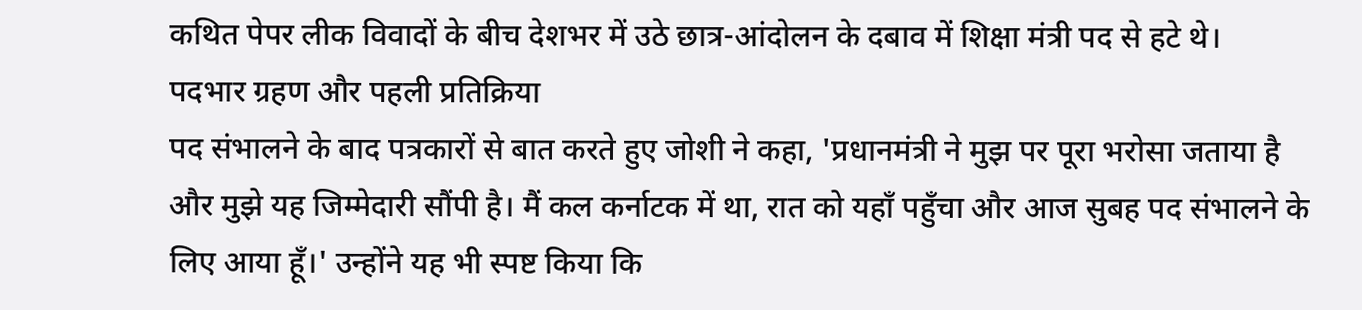कथित पेपर लीक विवादों के बीच देशभर में उठे छात्र-आंदोलन के दबाव में शिक्षा मंत्री पद से हटे थे।
पदभार ग्रहण और पहली प्रतिक्रिया
पद संभालने के बाद पत्रकारों से बात करते हुए जोशी ने कहा, 'प्रधानमंत्री ने मुझ पर पूरा भरोसा जताया है और मुझे यह जिम्मेदारी सौंपी है। मैं कल कर्नाटक में था, रात को यहाँ पहुँचा और आज सुबह पद संभालने के लिए आया हूँ।' उन्होंने यह भी स्पष्ट किया कि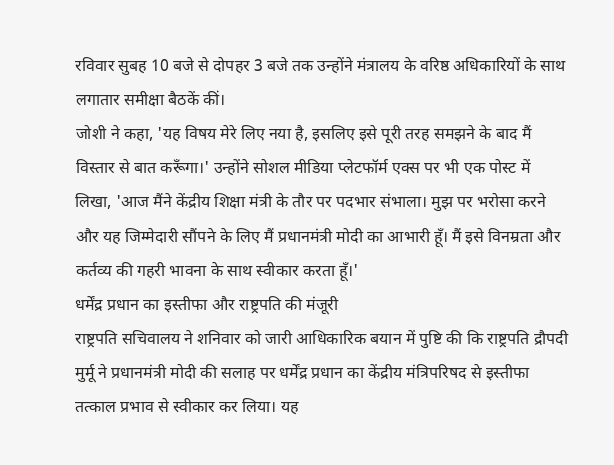रविवार सुबह 10 बजे से दोपहर 3 बजे तक उन्होंने मंत्रालय के वरिष्ठ अधिकारियों के साथ लगातार समीक्षा बैठकें कीं।
जोशी ने कहा, 'यह विषय मेरे लिए नया है, इसलिए इसे पूरी तरह समझने के बाद मैं विस्तार से बात करूँगा।' उन्होंने सोशल मीडिया प्लेटफॉर्म एक्स पर भी एक पोस्ट में लिखा, 'आज मैंने केंद्रीय शिक्षा मंत्री के तौर पर पदभार संभाला। मुझ पर भरोसा करने और यह जिम्मेदारी सौंपने के लिए मैं प्रधानमंत्री मोदी का आभारी हूँ। मैं इसे विनम्रता और कर्तव्य की गहरी भावना के साथ स्वीकार करता हूँ।'
धर्मेंद्र प्रधान का इस्तीफा और राष्ट्रपति की मंजूरी
राष्ट्रपति सचिवालय ने शनिवार को जारी आधिकारिक बयान में पुष्टि की कि राष्ट्रपति द्रौपदी मुर्मू ने प्रधानमंत्री मोदी की सलाह पर धर्मेंद्र प्रधान का केंद्रीय मंत्रिपरिषद से इस्तीफा तत्काल प्रभाव से स्वीकार कर लिया। यह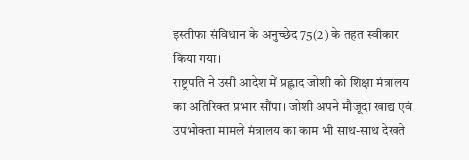इस्तीफा संविधान के अनुच्छेद 75(2) के तहत स्वीकार किया गया।
राष्ट्रपति ने उसी आदेश में प्रह्लाद जोशी को शिक्षा मंत्रालय का अतिरिक्त प्रभार सौंपा। जोशी अपने मौजूदा खाद्य एवं उपभोक्ता मामले मंत्रालय का काम भी साथ-साथ देखते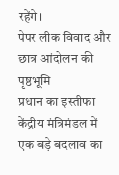रहेंगे।
पेपर लीक विवाद और छात्र आंदोलन की पृष्ठभूमि
प्रधान का इस्तीफा केंद्रीय मंत्रिमंडल में एक बड़े बदलाव का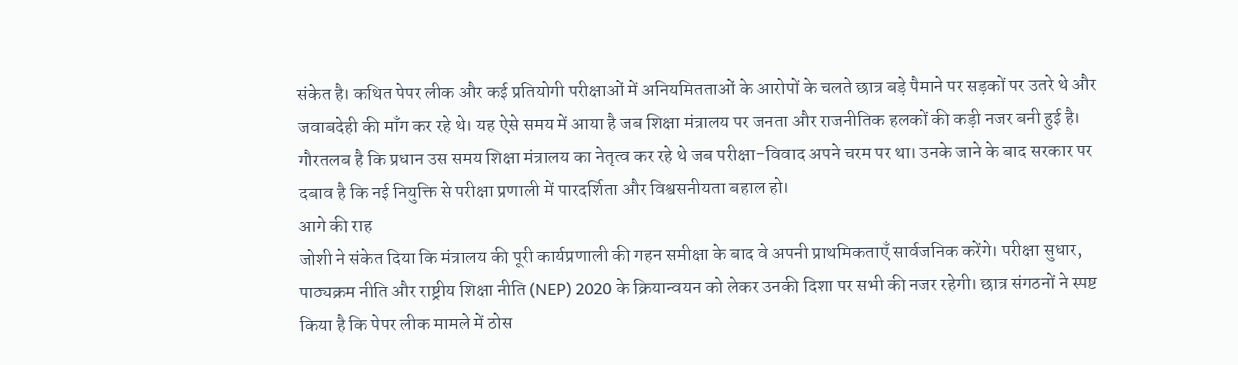संकेत है। कथित पेपर लीक और कई प्रतियोगी परीक्षाओं में अनियमितताओं के आरोपों के चलते छात्र बड़े पैमाने पर सड़कों पर उतरे थे और जवाबदेही की माँग कर रहे थे। यह ऐसे समय में आया है जब शिक्षा मंत्रालय पर जनता और राजनीतिक हलकों की कड़ी नजर बनी हुई है।
गौरतलब है कि प्रधान उस समय शिक्षा मंत्रालय का नेतृत्व कर रहे थे जब परीक्षा-विवाद अपने चरम पर था। उनके जाने के बाद सरकार पर दबाव है कि नई नियुक्ति से परीक्षा प्रणाली में पारदर्शिता और विश्वसनीयता बहाल हो।
आगे की राह
जोशी ने संकेत दिया कि मंत्रालय की पूरी कार्यप्रणाली की गहन समीक्षा के बाद वे अपनी प्राथमिकताएँ सार्वजनिक करेंगे। परीक्षा सुधार, पाठ्यक्रम नीति और राष्ट्रीय शिक्षा नीति (NEP) 2020 के क्रियान्वयन को लेकर उनकी दिशा पर सभी की नजर रहेगी। छात्र संगठनों ने स्पष्ट किया है कि पेपर लीक मामले में ठोस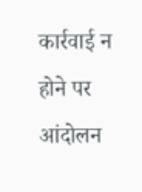कार्रवाई न होने पर आंदोलन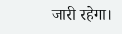जारी रहेगा।